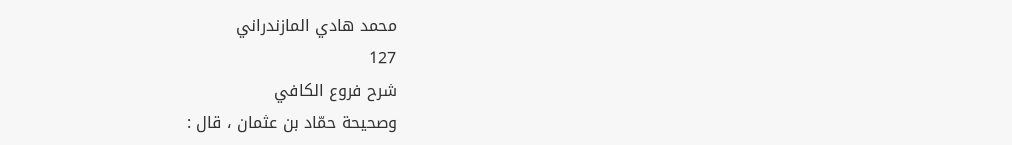محمد هادي المازندراني
127
شرح فروع الكافي
وصحيحة حمّاد بن عثمان ، قال :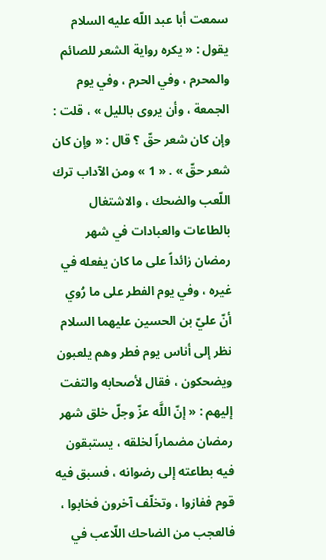سمعت أبا عبد اللّه عليه السلام يقول : « يكره رواية الشعر للصائم والمحرم ، وفي الحرم ، وفي يوم الجمعة ، وأن يروى بالليل » ، قلت : وإن كان شعر حقّ ؟ قال : « وإن كان شعر حقّ » . « 1 » ومن الآداب ترك اللّعب والضحك ، والاشتغال بالطاعات والعبادات في شهر رمضان زائداً على ما كان يفعله في غيره ، وفي يوم الفطر على ما رُوي أنّ عليّ بن الحسين عليهما السلام نظر إلى أناس يوم فطر وهم يلعبون ويضحكون ، فقال لأصحابه والتفت إليهم : « إنّ اللَّه عزّ وجلّ خلق شهر رمضان مضماراً لخلقه ، يستبقون فيه بطاعته إلى رضوانه ، فسبق فيه قوم ففازوا ، وتخلّف آخرون فخابوا ، فالعجب من الضاحك اللّاعب في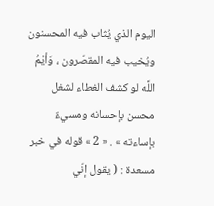اليوم الذي يُثاب فيه المحسنون ويُخيب فيه المقصّرون ، وَأيْمُ اللَّه لو كشف الغطاء لشغل محسن بإحسانه ومسيءٌ بإساءته » . « 2 » قوله في خبر مسعدة : ( يقول إنّي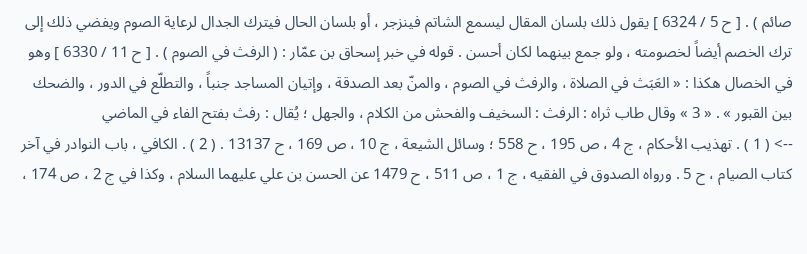صائم ) . [ ح 5 / 6324 ] يقول ذلك بلسان المقال ليسمع الشاتم فينزجر ، أو بلسان الحال فيترك الجدال لرعاية الصوم ويفضي ذلك إلى ترك الخصم أيضاً لخصومته ، ولو جمع بينهما لكان أحسن . قوله في خبر إسحاق بن عمّار : ( الرفث في الصوم ) . [ ح 11 / 6330 ] وهو في الخصال هكذا : « العَبَث في الصلاة ، والرفث في الصوم ، والمنّ بعد الصدقة ، وإتيان المساجد جنباً ، والتطلّع في الدور ، والضحك بين القبور » . « 3 » وقال طاب ثراه : الرفث : السخيف والفحش من الكلام ، والجهل ؛ يُقال : رفث بفتح الفاء في الماضي
--> ( 1 ) . تهذيب الأحكام ، ج 4 ، ص 195 ، ح 558 ؛ وسائل الشيعة ، ج 10 ، ص 169 ، ح 13137 . ( 2 ) . الكافي ، باب النوادر في آخر كتاب الصيام ، ح 5 . ورواه الصدوق في الفقيه ، ج 1 ، ص 511 ، ح 1479 عن الحسن بن علي عليهما السلام ، وكذا في ج 2 ، ص 174 ،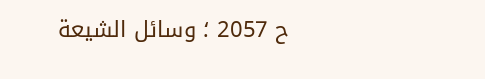ح 2057 ؛ وسائل الشيعة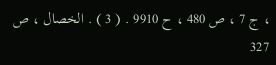، ج 7 ، ص 480 ، ح 9910 . ( 3 ) . الخصال ، ص 327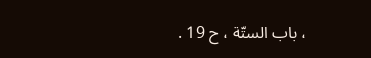، باب الستّة ، ح 19 .